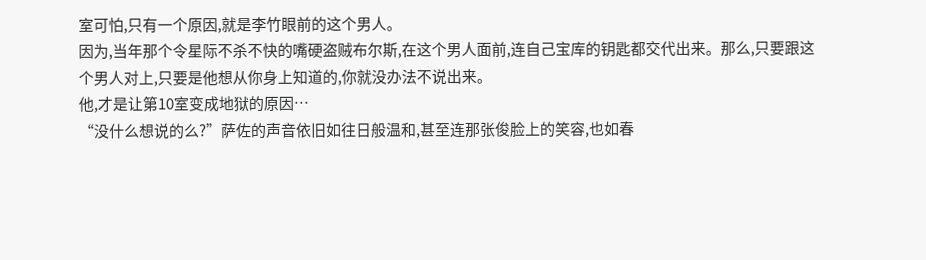室可怕,只有一个原因,就是李竹眼前的这个男人。
因为,当年那个令星际不杀不快的嘴硬盗贼布尔斯,在这个男人面前,连自己宝库的钥匙都交代出来。那么,只要跟这个男人对上,只要是他想从你身上知道的,你就没办法不说出来。
他,才是让第10室变成地狱的原因…
“没什么想说的么?”萨佐的声音依旧如往日般温和,甚至连那张俊脸上的笑容,也如春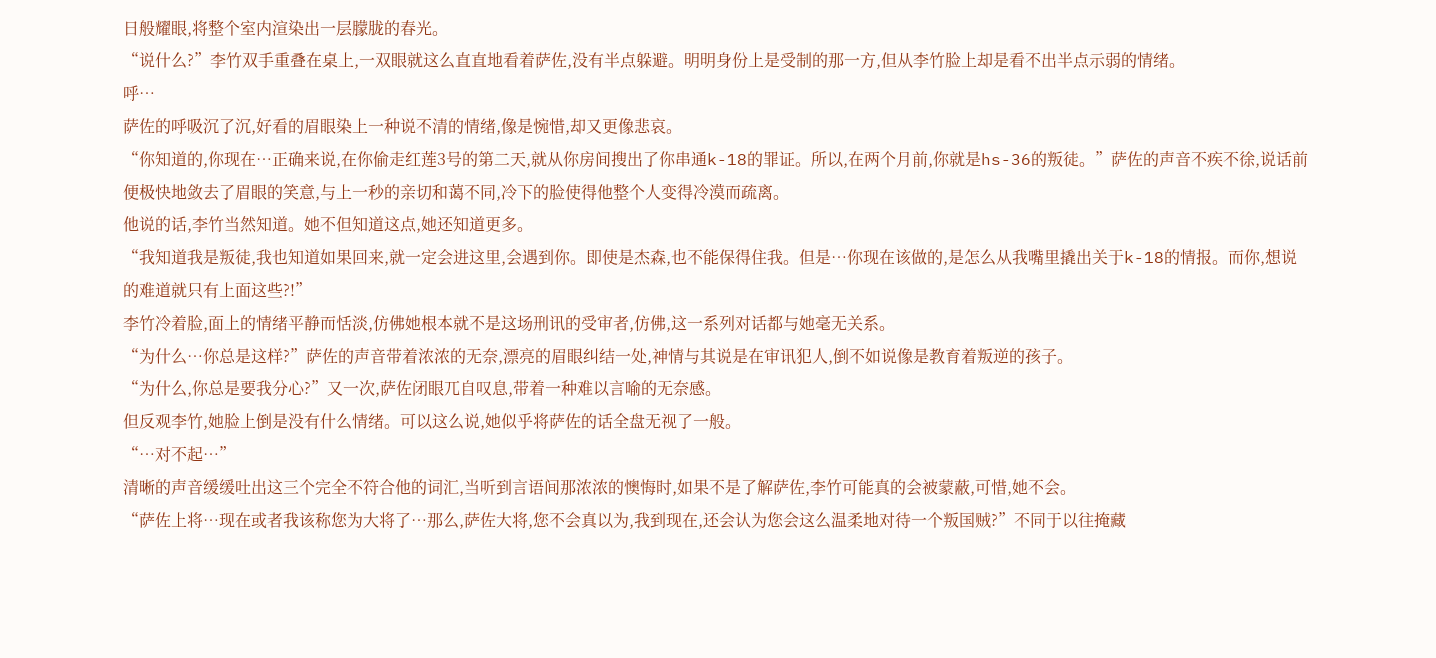日般耀眼,将整个室内渲染出一层朦胧的春光。
“说什么?”李竹双手重叠在桌上,一双眼就这么直直地看着萨佐,没有半点躲避。明明身份上是受制的那一方,但从李竹脸上却是看不出半点示弱的情绪。
呼…
萨佐的呼吸沉了沉,好看的眉眼染上一种说不清的情绪,像是惋惜,却又更像悲哀。
“你知道的,你现在…正确来说,在你偷走红莲3号的第二天,就从你房间搜出了你串通k-18的罪证。所以,在两个月前,你就是hs-36的叛徒。”萨佐的声音不疾不徐,说话前便极快地敛去了眉眼的笑意,与上一秒的亲切和蔼不同,冷下的脸使得他整个人变得冷漠而疏离。
他说的话,李竹当然知道。她不但知道这点,她还知道更多。
“我知道我是叛徒,我也知道如果回来,就一定会进这里,会遇到你。即使是杰森,也不能保得住我。但是…你现在该做的,是怎么从我嘴里撬出关于k-18的情报。而你,想说的难道就只有上面这些?!”
李竹冷着脸,面上的情绪平静而恬淡,仿佛她根本就不是这场刑讯的受审者,仿佛,这一系列对话都与她毫无关系。
“为什么…你总是这样?”萨佐的声音带着浓浓的无奈,漂亮的眉眼纠结一处,神情与其说是在审讯犯人,倒不如说像是教育着叛逆的孩子。
“为什么,你总是要我分心?”又一次,萨佐闭眼兀自叹息,带着一种难以言喻的无奈感。
但反观李竹,她脸上倒是没有什么情绪。可以这么说,她似乎将萨佐的话全盘无视了一般。
“…对不起…”
清晰的声音缓缓吐出这三个完全不符合他的词汇,当听到言语间那浓浓的懊悔时,如果不是了解萨佐,李竹可能真的会被蒙蔽,可惜,她不会。
“萨佐上将…现在或者我该称您为大将了…那么,萨佐大将,您不会真以为,我到现在,还会认为您会这么温柔地对待一个叛国贼?”不同于以往掩藏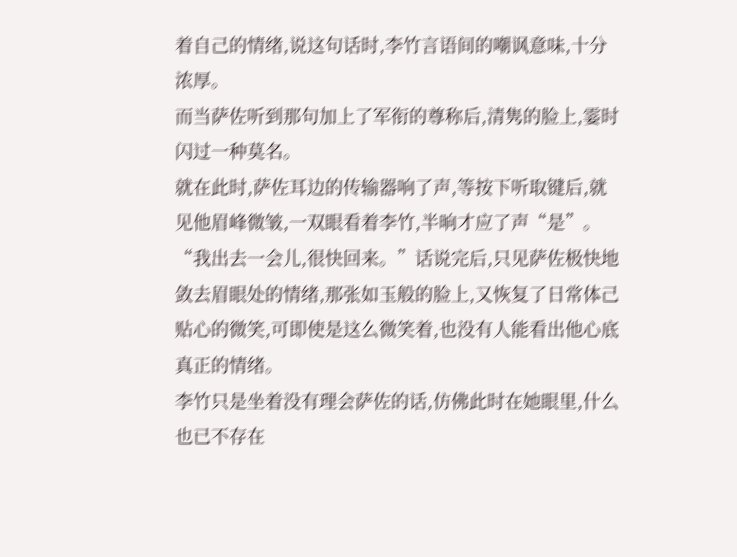着自己的情绪,说这句话时,李竹言语间的嘲讽意味,十分浓厚。
而当萨佐听到那句加上了军衔的尊称后,清隽的脸上,霎时闪过一种莫名。
就在此时,萨佐耳边的传输器响了声,等按下听取键后,就见他眉峰微皱,一双眼看着李竹,半晌才应了声“是”。
“我出去一会儿,很快回来。”话说完后,只见萨佐极快地敛去眉眼处的情绪,那张如玉般的脸上,又恢复了日常体己贴心的微笑,可即使是这么微笑着,也没有人能看出他心底真正的情绪。
李竹只是坐着没有理会萨佐的话,仿佛此时在她眼里,什么也已不存在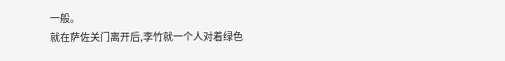一般。
就在萨佐关门离开后,李竹就一个人对着绿色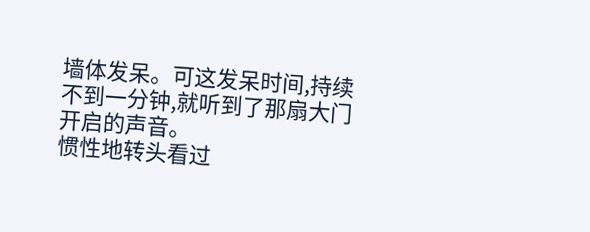墙体发呆。可这发呆时间,持续不到一分钟,就听到了那扇大门开启的声音。
惯性地转头看过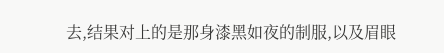去,结果对上的是那身漆黑如夜的制服,以及眉眼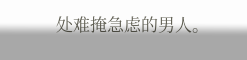处难掩急虑的男人。